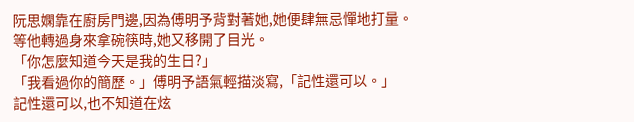阮思嫻靠在廚房門邊,因為傅明予背對著她,她便肆無忌憚地打量。
等他轉過身來拿碗筷時,她又移開了目光。
「你怎麼知道今天是我的生日?」
「我看過你的簡歷。」傅明予語氣輕描淡寫,「記性還可以。」
記性還可以,也不知道在炫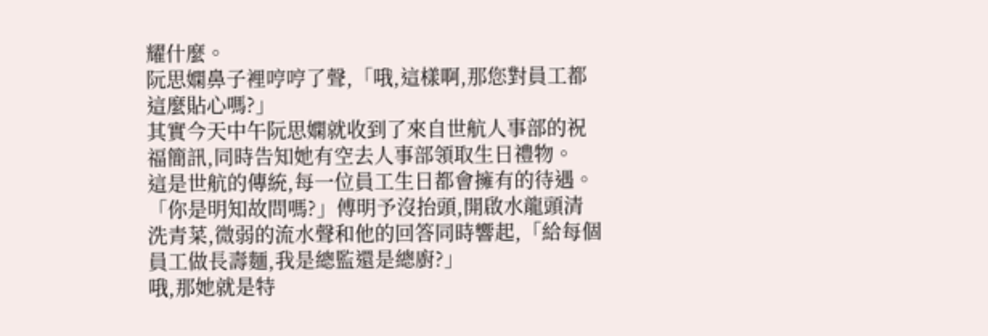耀什麼。
阮思嫻鼻子裡哼哼了聲,「哦,這樣啊,那您對員工都這麼貼心嗎?」
其實今天中午阮思嫻就收到了來自世航人事部的祝福簡訊,同時告知她有空去人事部領取生日禮物。
這是世航的傳統,每一位員工生日都會擁有的待遇。
「你是明知故問嗎?」傅明予沒抬頭,開啟水龍頭清洗青菜,微弱的流水聲和他的回答同時響起,「給每個員工做長壽麵,我是總監還是總廚?」
哦,那她就是特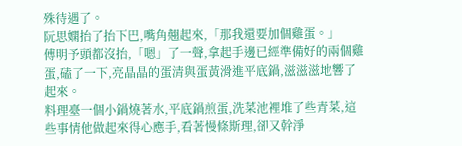殊待遇了。
阮思嫻抬了抬下巴,嘴角翹起來,「那我還要加個雞蛋。」
傅明予頭都沒抬,「嗯」了一聲,拿起手邊已經準備好的兩個雞蛋,磕了一下,亮晶晶的蛋清與蛋黃滑進平底鍋,滋滋滋地響了起來。
料理臺一個小鍋燒著水,平底鍋煎蛋,洗菜池裡堆了些青菜,這些事情他做起來得心應手,看著慢條斯理,卻又幹淨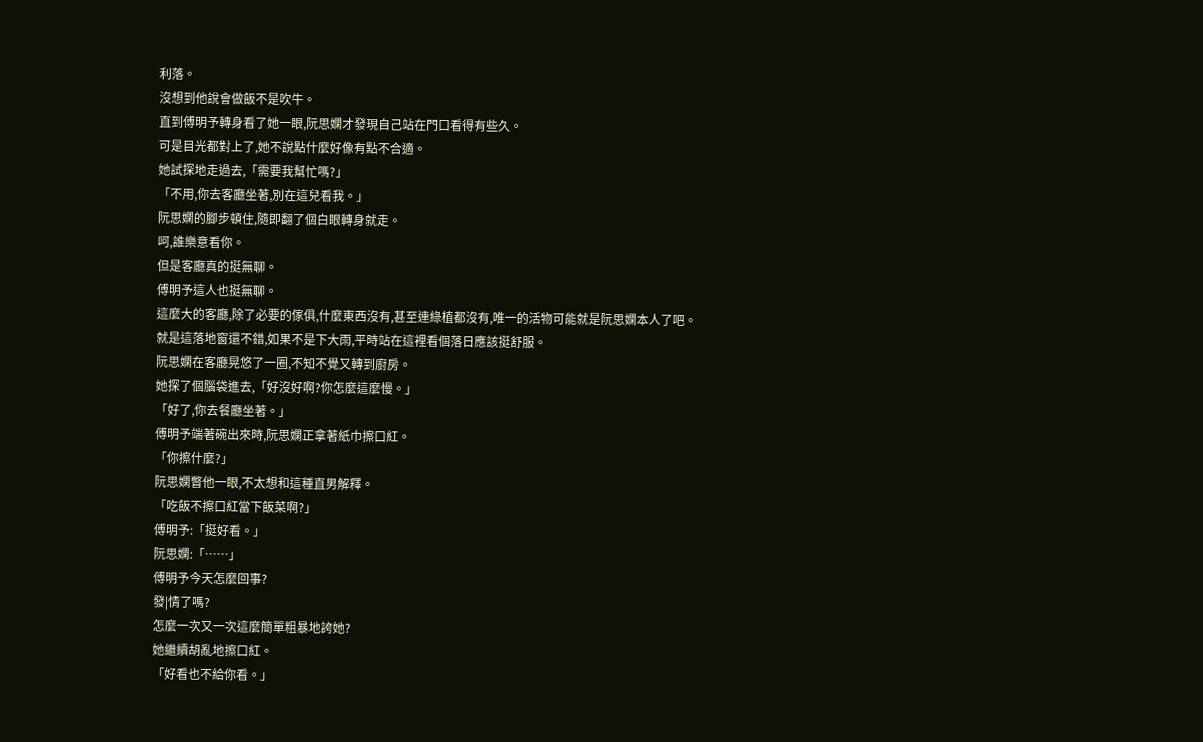利落。
沒想到他說會做飯不是吹牛。
直到傅明予轉身看了她一眼,阮思嫻才發現自己站在門口看得有些久。
可是目光都對上了,她不說點什麼好像有點不合適。
她試探地走過去,「需要我幫忙嗎?」
「不用,你去客廳坐著,別在這兒看我。」
阮思嫻的腳步頓住,隨即翻了個白眼轉身就走。
呵,誰樂意看你。
但是客廳真的挺無聊。
傅明予這人也挺無聊。
這麼大的客廳,除了必要的傢俱,什麼東西沒有,甚至連綠植都沒有,唯一的活物可能就是阮思嫻本人了吧。
就是這落地窗還不錯,如果不是下大雨,平時站在這裡看個落日應該挺舒服。
阮思嫻在客廳晃悠了一圈,不知不覺又轉到廚房。
她探了個腦袋進去,「好沒好啊?你怎麼這麼慢。」
「好了,你去餐廳坐著。」
傅明予端著碗出來時,阮思嫻正拿著紙巾擦口紅。
「你擦什麼?」
阮思嫻瞥他一眼,不太想和這種直男解釋。
「吃飯不擦口紅當下飯菜啊?」
傅明予:「挺好看。」
阮思嫻:「……」
傅明予今天怎麼回事?
發|情了嗎?
怎麼一次又一次這麼簡單粗暴地誇她?
她繼續胡亂地擦口紅。
「好看也不給你看。」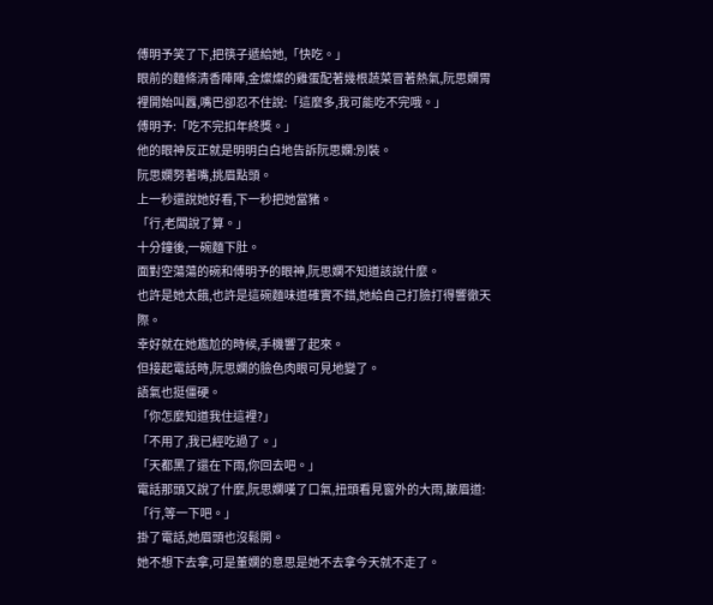傅明予笑了下,把筷子遞給她,「快吃。」
眼前的麵條清香陣陣,金燦燦的雞蛋配著幾根蔬菜冒著熱氣,阮思嫻胃裡開始叫囂,嘴巴卻忍不住說:「這麼多,我可能吃不完哦。」
傅明予:「吃不完扣年終獎。」
他的眼神反正就是明明白白地告訴阮思嫻:別裝。
阮思嫻努著嘴,挑眉點頭。
上一秒還說她好看,下一秒把她當豬。
「行,老闆說了算。」
十分鐘後,一碗麵下肚。
面對空蕩蕩的碗和傅明予的眼神,阮思嫻不知道該說什麼。
也許是她太餓,也許是這碗麵味道確實不錯,她給自己打臉打得響徹天際。
幸好就在她尷尬的時候,手機響了起來。
但接起電話時,阮思嫻的臉色肉眼可見地變了。
語氣也挺僵硬。
「你怎麼知道我住這裡?」
「不用了,我已經吃過了。」
「天都黑了還在下雨,你回去吧。」
電話那頭又說了什麼,阮思嫻嘆了口氣,扭頭看見窗外的大雨,皺眉道:「行,等一下吧。」
掛了電話,她眉頭也沒鬆開。
她不想下去拿,可是董嫻的意思是她不去拿今天就不走了。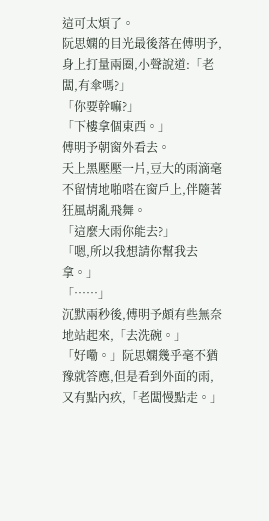這可太煩了。
阮思嫻的目光最後落在傅明予,身上打量兩圈,小聲說道:「老闆,有傘嗎?」
「你要幹嘛?」
「下樓拿個東西。」
傅明予朝窗外看去。
天上黑壓壓一片,豆大的雨滴毫不留情地啪嗒在窗戶上,伴隨著狂風胡亂飛舞。
「這麼大雨你能去?」
「嗯,所以我想請你幫我去拿。」
「……」
沉默兩秒後,傅明予頗有些無奈地站起來,「去洗碗。」
「好嘞。」阮思嫻幾乎毫不猶豫就答應,但是看到外面的雨,又有點內疚,「老闆慢點走。」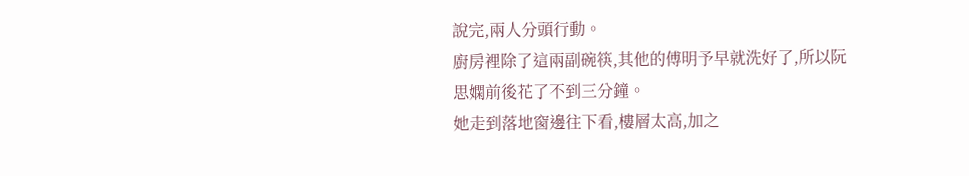說完,兩人分頭行動。
廚房裡除了這兩副碗筷,其他的傅明予早就洗好了,所以阮思嫻前後花了不到三分鐘。
她走到落地窗邊往下看,樓層太高,加之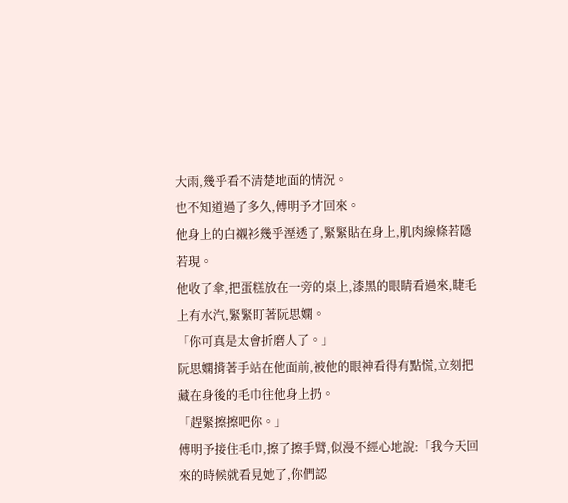大雨,幾乎看不清楚地面的情況。
也不知道過了多久,傅明予才回來。
他身上的白襯衫幾乎溼透了,緊緊貼在身上,肌肉線條若隱若現。
他收了傘,把蛋糕放在一旁的桌上,漆黑的眼睛看過來,睫毛上有水汽,緊緊盯著阮思嫻。
「你可真是太會折磨人了。」
阮思嫻揹著手站在他面前,被他的眼神看得有點慌,立刻把藏在身後的毛巾往他身上扔。
「趕緊擦擦吧你。」
傅明予接住毛巾,擦了擦手臂,似漫不經心地說:「我今天回來的時候就看見她了,你們認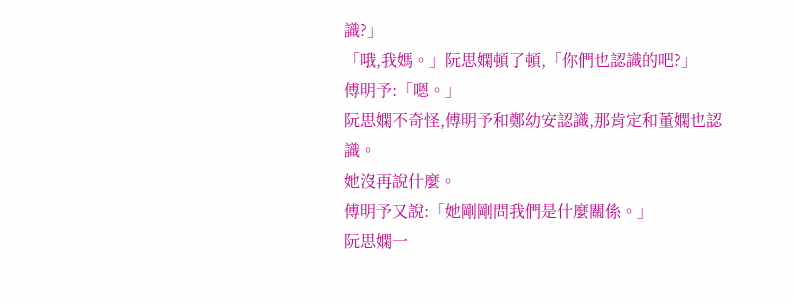識?」
「哦,我媽。」阮思嫻頓了頓,「你們也認識的吧?」
傅明予:「嗯。」
阮思嫻不奇怪,傅明予和鄭幼安認識,那肯定和董嫻也認識。
她沒再說什麼。
傅明予又說:「她剛剛問我們是什麼關係。」
阮思嫻一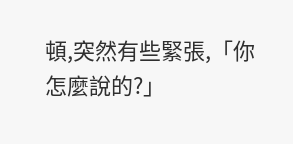頓,突然有些緊張,「你怎麼說的?」